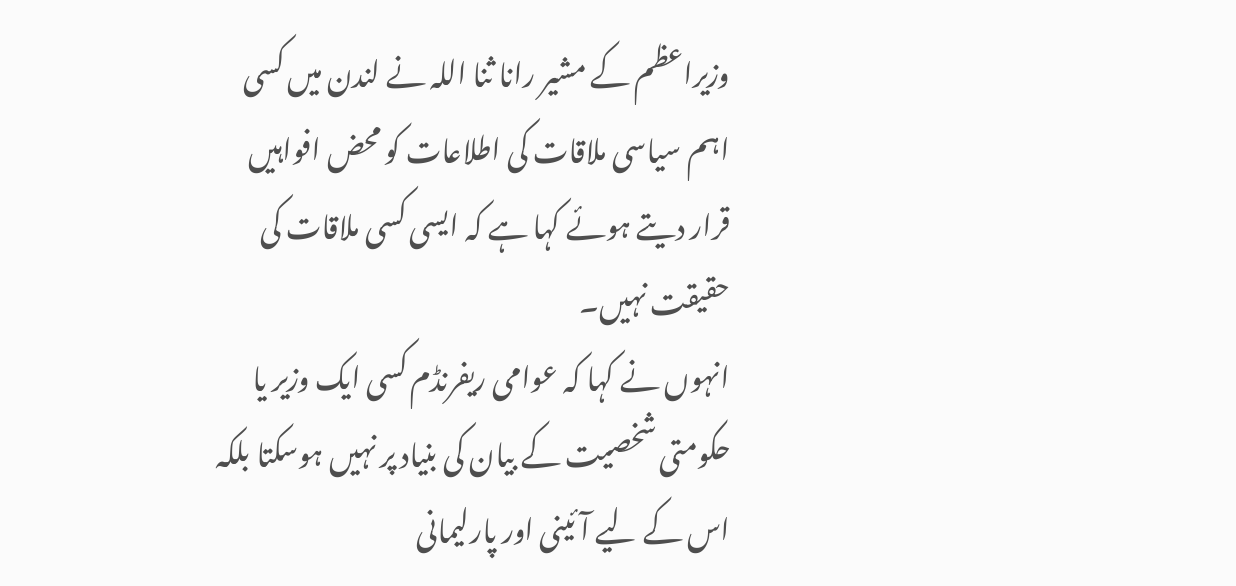وزیراعظم کے مشیر رانا ثنا اللہ نے لندن میں کسی اہم سیاسی ملاقات کی اطلاعات کو محض افواہیں قرار دیتے ہوئے کہا ہے کہ ایسی کسی ملاقات کی حقیقت نہیں۔
انہوں نے کہا کہ عوامی ریفرنڈم کسی ایک وزیر یا حکومتی شخصیت کے بیان کی بنیاد پر نہیں ہوسکتا بلکہ اس کے لیے آئینی اور پارلیمانی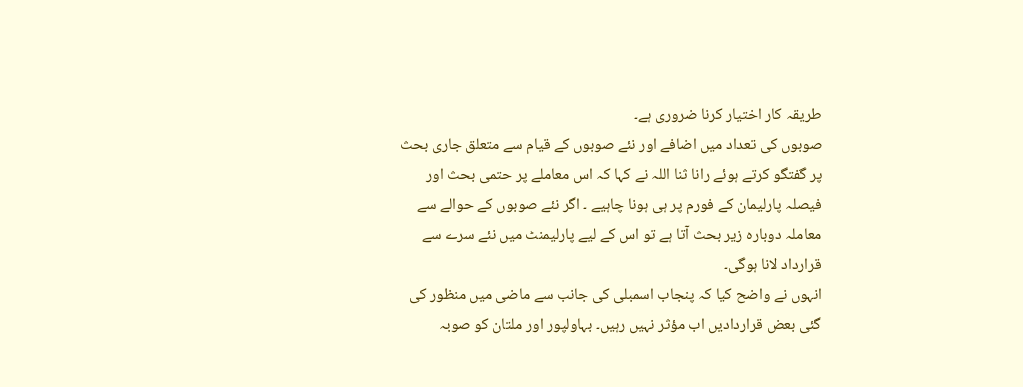طریقہ کار اختیار کرنا ضروری ہے۔
صوبوں کی تعداد میں اضافے اور نئے صوبوں کے قیام سے متعلق جاری بحث پر گفتگو کرتے ہوئے رانا ثنا اللہ نے کہا کہ اس معاملے پر حتمی بحث اور فیصلہ پارلیمان کے فورم پر ہی ہونا چاہیے ۔ اگر نئے صوبوں کے حوالے سے معاملہ دوبارہ زیر بحث آتا ہے تو اس کے لیے پارلیمنٹ میں نئے سرے سے قرارداد لانا ہوگی۔
انہوں نے واضح کیا کہ پنجاب اسمبلی کی جانب سے ماضی میں منظور کی گئی بعض قراردادیں اب مؤثر نہیں رہیں۔ بہاولپور اور ملتان کو صوبہ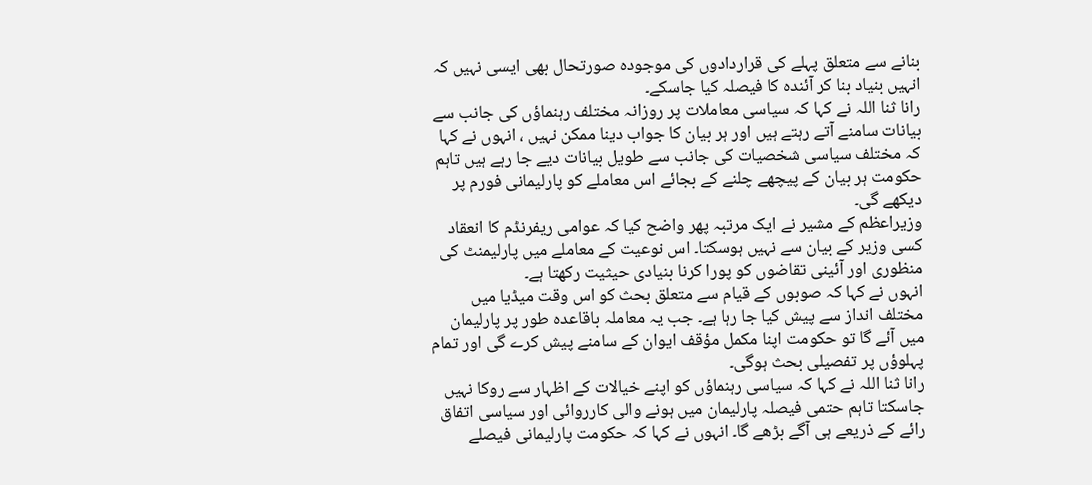بنانے سے متعلق پہلے کی قراردادوں کی موجودہ صورتحال بھی ایسی نہیں کہ انہیں بنیاد بنا کر آئندہ کا فیصلہ کیا جاسکے۔
رانا ثنا اللہ نے کہا کہ سیاسی معاملات پر روزانہ مختلف رہنماؤں کی جانب سے بیانات سامنے آتے رہتے ہیں اور ہر بیان کا جواب دینا ممکن نہیں ، انہوں نے کہا کہ مختلف سیاسی شخصیات کی جانب سے طویل بیانات دیے جا رہے ہیں تاہم حکومت ہر بیان کے پیچھے چلنے کے بجائے اس معاملے کو پارلیمانی فورم پر دیکھے گی۔
وزیراعظم کے مشیر نے ایک مرتبہ پھر واضح کیا کہ عوامی ریفرنڈم کا انعقاد کسی وزیر کے بیان سے نہیں ہوسکتا۔ اس نوعیت کے معاملے میں پارلیمنٹ کی منظوری اور آئینی تقاضوں کو پورا کرنا بنیادی حیثیت رکھتا ہے۔
انہوں نے کہا کہ صوبوں کے قیام سے متعلق بحث کو اس وقت میڈیا میں مختلف انداز سے پیش کیا جا رہا ہے۔ جب یہ معاملہ باقاعدہ طور پر پارلیمان میں آئے گا تو حکومت اپنا مکمل مؤقف ایوان کے سامنے پیش کرے گی اور تمام پہلوؤں پر تفصیلی بحث ہوگی۔
رانا ثنا اللہ نے کہا کہ سیاسی رہنماؤں کو اپنے خیالات کے اظہار سے روکا نہیں جاسکتا تاہم حتمی فیصلہ پارلیمان میں ہونے والی کارروائی اور سیاسی اتفاق رائے کے ذریعے ہی آگے بڑھے گا۔ انہوں نے کہا کہ حکومت پارلیمانی فیصلے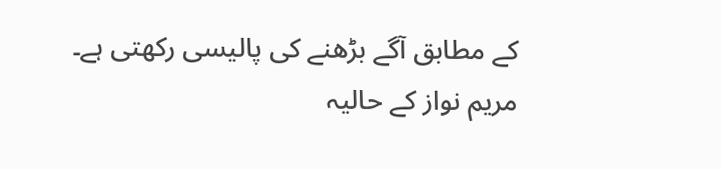کے مطابق آگے بڑھنے کی پالیسی رکھتی ہے۔
مریم نواز کے حالیہ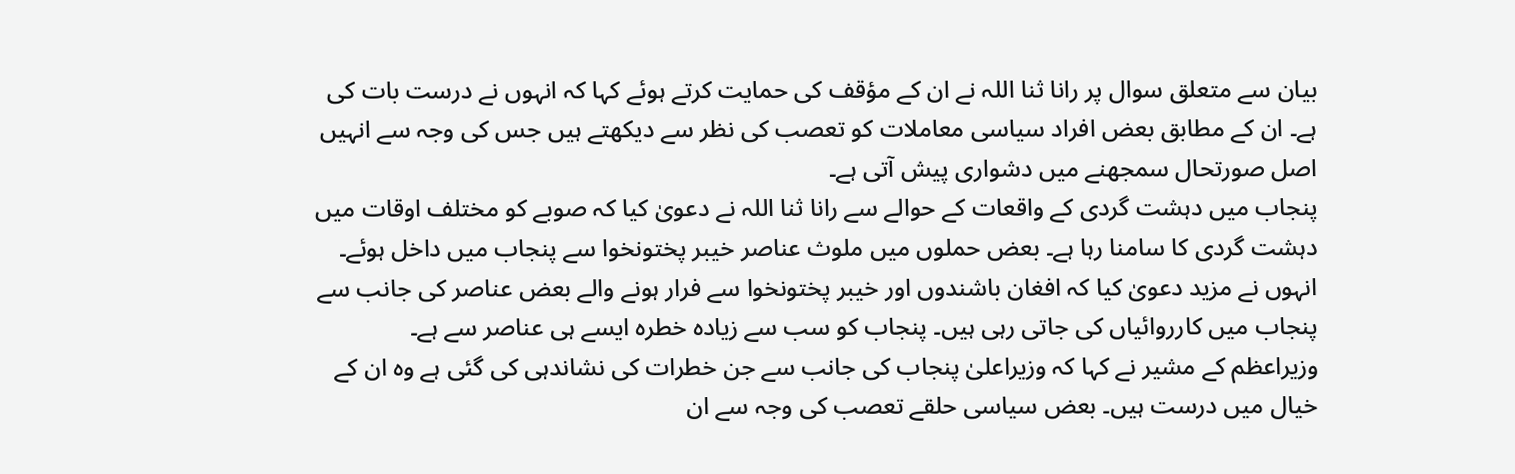بیان سے متعلق سوال پر رانا ثنا اللہ نے ان کے مؤقف کی حمایت کرتے ہوئے کہا کہ انہوں نے درست بات کی ہے۔ ان کے مطابق بعض افراد سیاسی معاملات کو تعصب کی نظر سے دیکھتے ہیں جس کی وجہ سے انہیں اصل صورتحال سمجھنے میں دشواری پیش آتی ہے۔
پنجاب میں دہشت گردی کے واقعات کے حوالے سے رانا ثنا اللہ نے دعویٰ کیا کہ صوبے کو مختلف اوقات میں دہشت گردی کا سامنا رہا ہے۔ بعض حملوں میں ملوث عناصر خیبر پختونخوا سے پنجاب میں داخل ہوئے۔
انہوں نے مزید دعویٰ کیا کہ افغان باشندوں اور خیبر پختونخوا سے فرار ہونے والے بعض عناصر کی جانب سے پنجاب میں کارروائیاں کی جاتی رہی ہیں۔ پنجاب کو سب سے زیادہ خطرہ ایسے ہی عناصر سے ہے۔
وزیراعظم کے مشیر نے کہا کہ وزیراعلیٰ پنجاب کی جانب سے جن خطرات کی نشاندہی کی گئی ہے وہ ان کے خیال میں درست ہیں۔ بعض سیاسی حلقے تعصب کی وجہ سے ان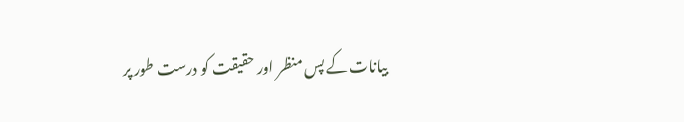بیانات کے پس منظر اور حقیقت کو درست طور پر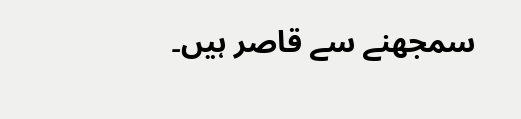سمجھنے سے قاصر ہیں۔